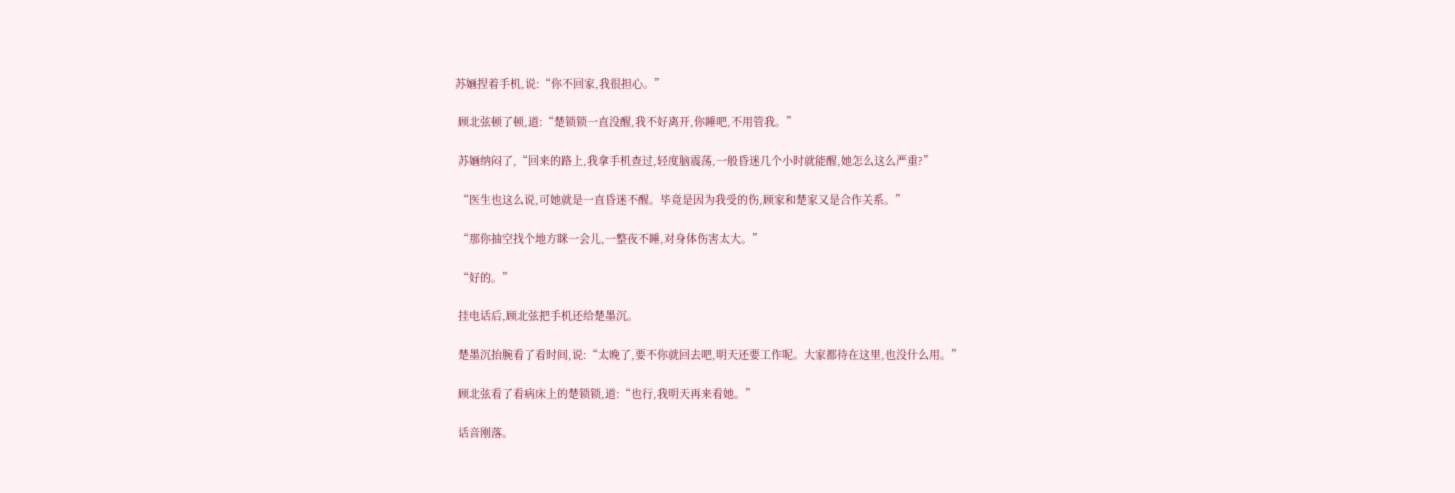苏婳捏着手机,说:“你不回家,我很担心。”

 顾北弦顿了顿,道:“楚锁锁一直没醒,我不好离开,你睡吧,不用管我。”

 苏婳纳闷了,“回来的路上,我拿手机查过,轻度脑震荡,一般昏迷几个小时就能醒,她怎么这么严重?”

 “医生也这么说,可她就是一直昏迷不醒。毕竟是因为我受的伤,顾家和楚家又是合作关系。”

 “那你抽空找个地方眯一会儿,一整夜不睡,对身体伤害太大。”

 “好的。”

 挂电话后,顾北弦把手机还给楚墨沉。

 楚墨沉抬腕看了看时间,说:“太晚了,要不你就回去吧,明天还要工作呢。大家都待在这里,也没什么用。”

 顾北弦看了看病床上的楚锁锁,道:“也行,我明天再来看她。”

 话音刚落。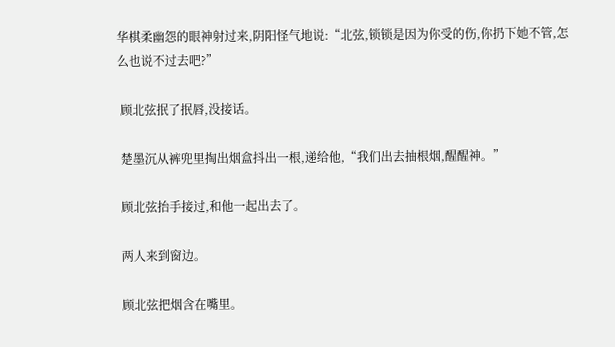华棋柔幽怨的眼神射过来,阴阳怪气地说:“北弦,锁锁是因为你受的伤,你扔下她不管,怎么也说不过去吧?”

 顾北弦抿了抿唇,没接话。

 楚墨沉从裤兜里掏出烟盒抖出一根,递给他,“我们出去抽根烟,醒醒神。”

 顾北弦抬手接过,和他一起出去了。

 两人来到窗边。

 顾北弦把烟含在嘴里。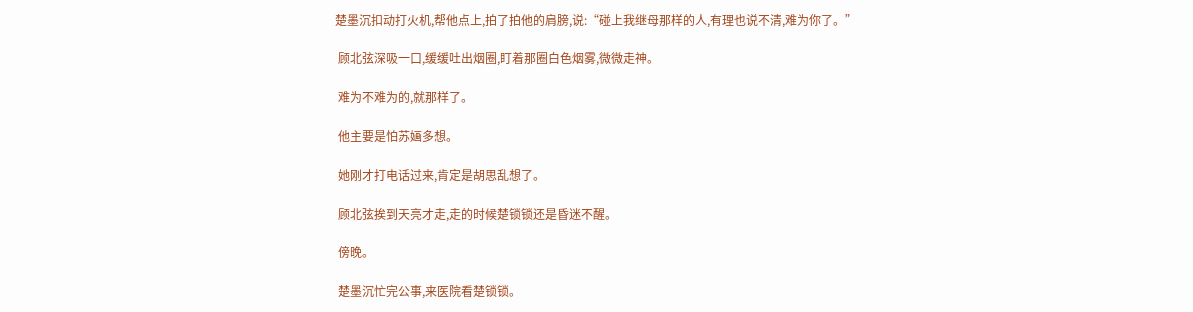楚墨沉扣动打火机,帮他点上,拍了拍他的肩膀,说:“碰上我继母那样的人,有理也说不清,难为你了。”

 顾北弦深吸一口,缓缓吐出烟圈,盯着那圈白色烟雾,微微走神。

 难为不难为的,就那样了。

 他主要是怕苏婳多想。

 她刚才打电话过来,肯定是胡思乱想了。

 顾北弦挨到天亮才走,走的时候楚锁锁还是昏迷不醒。

 傍晚。

 楚墨沉忙完公事,来医院看楚锁锁。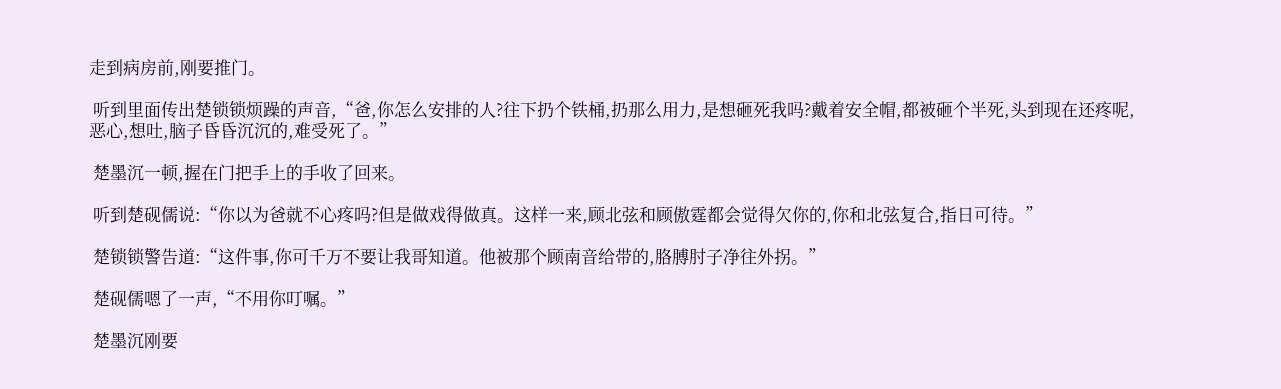走到病房前,刚要推门。

 听到里面传出楚锁锁烦躁的声音,“爸,你怎么安排的人?往下扔个铁桶,扔那么用力,是想砸死我吗?戴着安全帽,都被砸个半死,头到现在还疼呢,恶心,想吐,脑子昏昏沉沉的,难受死了。”

 楚墨沉一顿,握在门把手上的手收了回来。

 听到楚砚儒说:“你以为爸就不心疼吗?但是做戏得做真。这样一来,顾北弦和顾傲霆都会觉得欠你的,你和北弦复合,指日可待。”

 楚锁锁警告道:“这件事,你可千万不要让我哥知道。他被那个顾南音给带的,胳膊肘子净往外拐。”

 楚砚儒嗯了一声,“不用你叮嘱。”

 楚墨沉刚要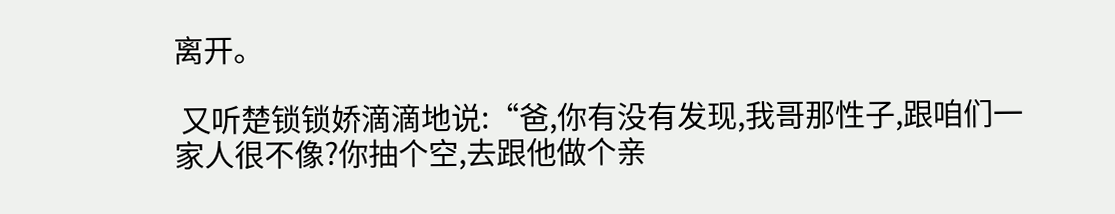离开。

 又听楚锁锁娇滴滴地说:“爸,你有没有发现,我哥那性子,跟咱们一家人很不像?你抽个空,去跟他做个亲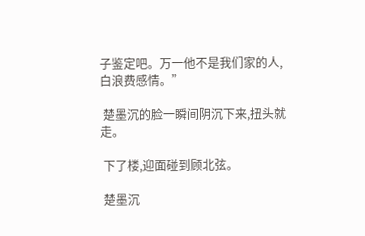子鉴定吧。万一他不是我们家的人,白浪费感情。”

 楚墨沉的脸一瞬间阴沉下来,扭头就走。

 下了楼,迎面碰到顾北弦。

 楚墨沉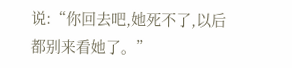说:“你回去吧,她死不了,以后都别来看她了。”